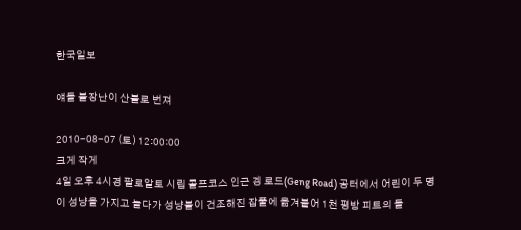한국일보

얘들 불장난이 산불로 번져

2010-08-07 (토) 12:00:00
크게 작게
4일 오후 4시경 팔로알토 시립 콜프코스 인근 겡 로드(Geng Road) 공터에서 어린이 두 명이 성냥을 가지고 놀다가 성냥불이 건조해진 잡풀에 옮겨붙어 1천 평방 피트의 들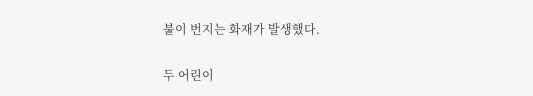불이 번지는 화재가 발생했다.

두 어린이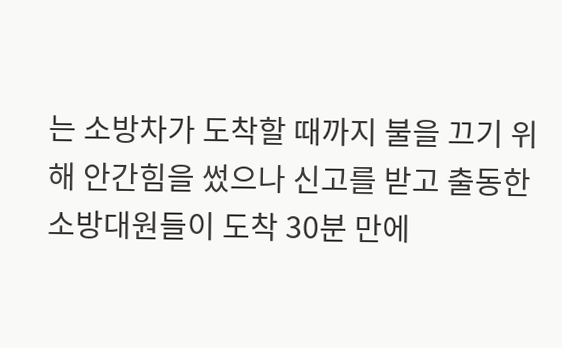는 소방차가 도착할 때까지 불을 끄기 위해 안간힘을 썼으나 신고를 받고 출동한 소방대원들이 도착 30분 만에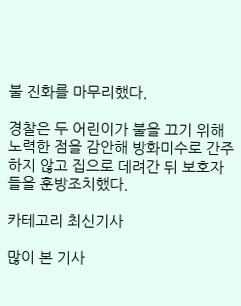불 진화를 마무리했다.

경찰은 두 어린이가 불을 끄기 위해 노력한 점을 감안해 방화미수로 간주하지 않고 집으로 데려간 뒤 보호자들을 훈방조치했다.

카테고리 최신기사

많이 본 기사